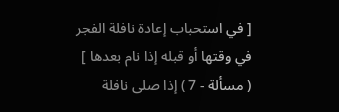[ في استحباب إعادة نافلة الفجر في وقتها أو قبله إذا نام بعدها ]
( مسألة - 7 ) إذا صلى نافلة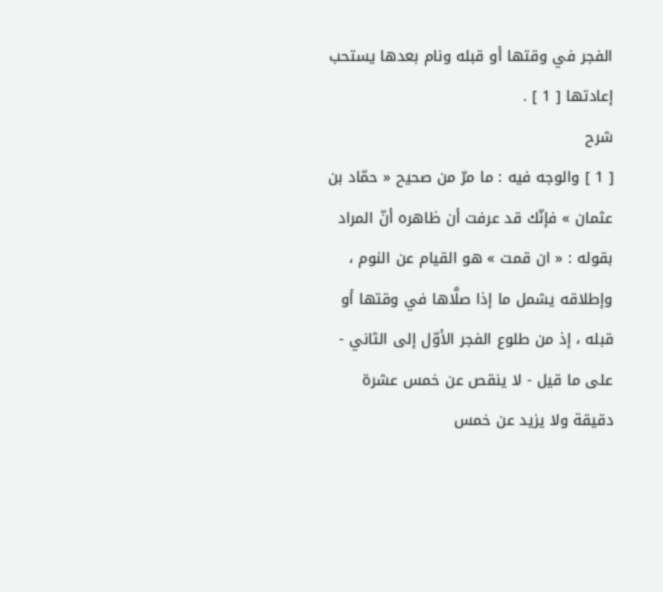الفجر في وقتها أو قبله ونام بعدها يستحب إعادتها [ 1 ] .
شرح
[ 1 ] والوجه فيه : ما مرّ من صحيح « حمّاد بن عثمان » فإنّك قد عرفت أن ظاهره أنّ المراد بقوله : « ان قمت » هو القيام عن النوم ، وإطلاقه يشمل ما إذا صلَّاها في وقتها أو قبله ، إذ من طلوع الفجر الأوّل إلى الثاني - على ما قيل - لا ينقص عن خمس عشرة دقيقة ولا يزيد عن خمس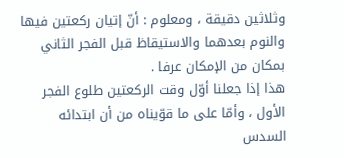وثلاثين دقيقة ، ومعلوم : أنّ إتيان ركعتين فيها والنوم بعدهما والاستيقاظ قبل الفجر الثاني بمكان من الإمكان عرفا .
هذا إذا جعلنا أوّل وقت الركعتين طلوع الفجر الأول ، وأمّا على ما قوّيناه من أن ابتدائه السدس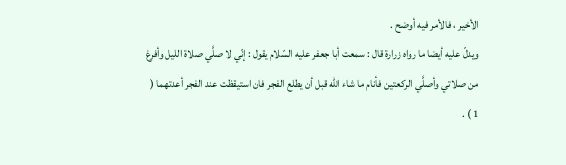الأخير ، فالأمر فيه أوضح .
ويدلّ عليه أيضا ما رواه زرارة قال : سمعت أبا جعفر عليه السّلام يقول : إنّي لا صلَّي صلاة الليل وأفرغ من صلاتي وأصلَّي الركعتين فأنام ما شاء الله قبل أن يطلع الفجر فان استيقظت عند الفجر أعدتهما ( 1 ) .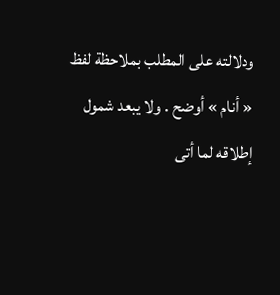ودلالته على المطلب بملاحظة لفظ « أنام » أوضح . ولا يبعد شمول إطلاقه لما أتى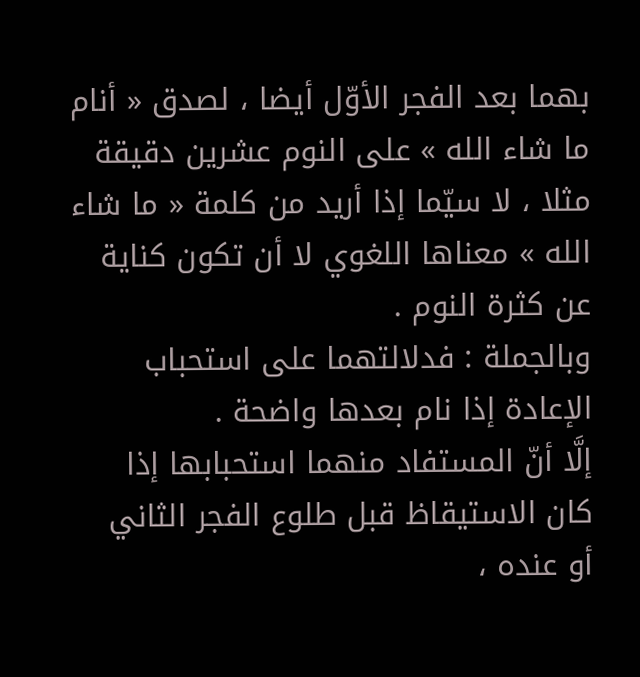بهما بعد الفجر الأوّل أيضا ، لصدق « أنام ما شاء الله » على النوم عشرين دقيقة مثلا ، لا سيّما إذا أريد من كلمة « ما شاء الله » معناها اللغوي لا أن تكون كناية عن كثرة النوم .
وبالجملة : فدلالتهما على استحباب الإعادة إذا نام بعدها واضحة .
إلَّا أنّ المستفاد منهما استحبابها إذا كان الاستيقاظ قبل طلوع الفجر الثاني أو عنده ،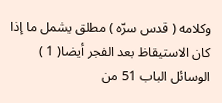وكلامه ( قدس سرّه ) مطلق يشمل ما إذا كان الاستيقاظ بعد الفجر أيضا( 1 ) الوسائل الباب 51 من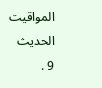المواقيت الحديث 9 .